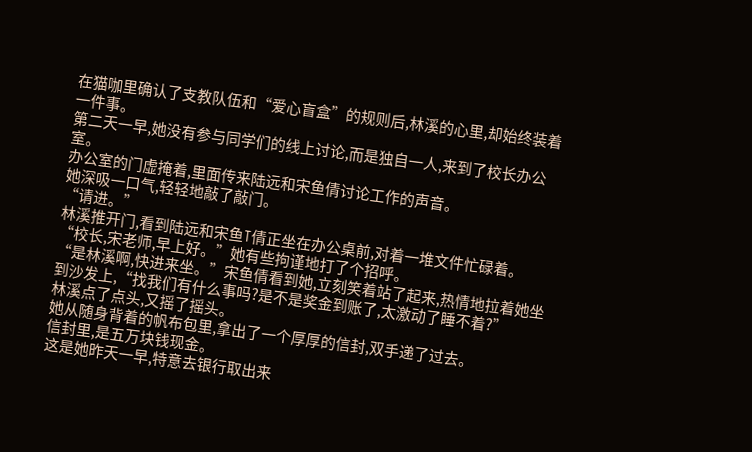在猫咖里确认了支教队伍和“爱心盲盒”的规则后,林溪的心里,却始终装着一件事。
第二天一早,她没有参与同学们的线上讨论,而是独自一人,来到了校长办公室。
办公室的门虚掩着,里面传来陆远和宋鱼倩讨论工作的声音。
她深吸一口气,轻轻地敲了敲门。
“请进。”
林溪推开门,看到陆远和宋鱼T倩正坐在办公桌前,对着一堆文件忙碌着。
“校长,宋老师,早上好。”她有些拘谨地打了个招呼。
“是林溪啊,快进来坐。”宋鱼倩看到她,立刻笑着站了起来,热情地拉着她坐到沙发上,“找我们有什么事吗?是不是奖金到账了,太激动了睡不着?”
林溪点了点头,又摇了摇头。
她从随身背着的帆布包里,拿出了一个厚厚的信封,双手递了过去。
信封里,是五万块钱现金。
这是她昨天一早,特意去银行取出来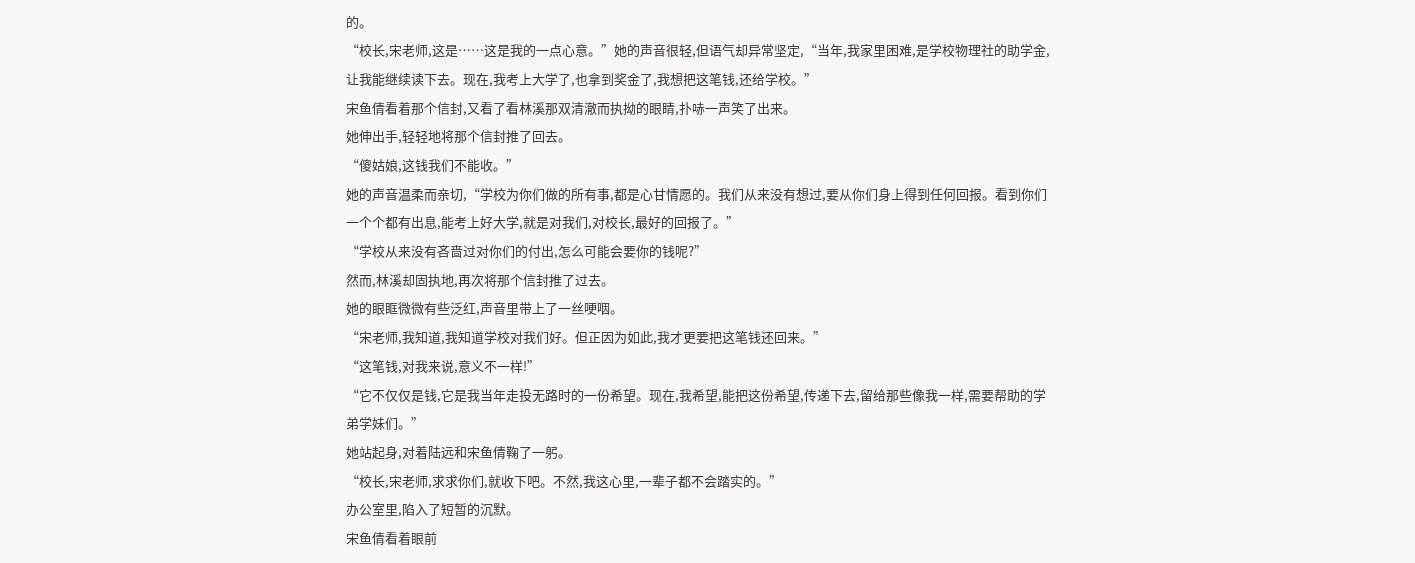的。
“校长,宋老师,这是……这是我的一点心意。”她的声音很轻,但语气却异常坚定,“当年,我家里困难,是学校物理社的助学金,让我能继续读下去。现在,我考上大学了,也拿到奖金了,我想把这笔钱,还给学校。”
宋鱼倩看着那个信封,又看了看林溪那双清澈而执拗的眼睛,扑哧一声笑了出来。
她伸出手,轻轻地将那个信封推了回去。
“傻姑娘,这钱我们不能收。”
她的声音温柔而亲切,“学校为你们做的所有事,都是心甘情愿的。我们从来没有想过,要从你们身上得到任何回报。看到你们一个个都有出息,能考上好大学,就是对我们,对校长,最好的回报了。”
“学校从来没有吝啬过对你们的付出,怎么可能会要你的钱呢?”
然而,林溪却固执地,再次将那个信封推了过去。
她的眼眶微微有些泛红,声音里带上了一丝哽咽。
“宋老师,我知道,我知道学校对我们好。但正因为如此,我才更要把这笔钱还回来。”
“这笔钱,对我来说,意义不一样!”
“它不仅仅是钱,它是我当年走投无路时的一份希望。现在,我希望,能把这份希望,传递下去,留给那些像我一样,需要帮助的学弟学妹们。”
她站起身,对着陆远和宋鱼倩鞠了一躬。
“校长,宋老师,求求你们,就收下吧。不然,我这心里,一辈子都不会踏实的。”
办公室里,陷入了短暂的沉默。
宋鱼倩看着眼前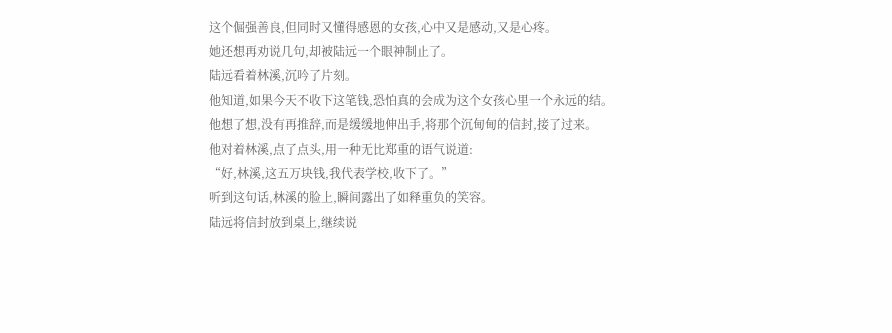这个倔强善良,但同时又懂得感恩的女孩,心中又是感动,又是心疼。
她还想再劝说几句,却被陆远一个眼神制止了。
陆远看着林溪,沉吟了片刻。
他知道,如果今天不收下这笔钱,恐怕真的会成为这个女孩心里一个永远的结。
他想了想,没有再推辞,而是缓缓地伸出手,将那个沉甸甸的信封,接了过来。
他对着林溪,点了点头,用一种无比郑重的语气说道:
“好,林溪,这五万块钱,我代表学校,收下了。”
听到这句话,林溪的脸上,瞬间露出了如释重负的笑容。
陆远将信封放到桌上,继续说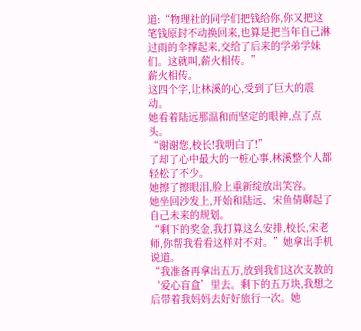道:“物理社的同学们把钱给你,你又把这笔钱原封不动换回来,也算是把当年自己淋过雨的伞撑起来,交给了后来的学弟学妹们。这就叫,薪火相传。”
薪火相传。
这四个字,让林溪的心,受到了巨大的震动。
她看着陆远那温和而坚定的眼神,点了点头。
“谢谢您,校长!我明白了!”
了却了心中最大的一桩心事,林溪整个人都轻松了不少。
她擦了擦眼泪,脸上重新绽放出笑容。
她坐回沙发上,开始和陆远、宋鱼倩聊起了自己未来的规划。
“剩下的奖金,我打算这么安排,校长,宋老师,你帮我看看这样对不对。”她拿出手机说道。
“我准备再拿出五万,放到我们这次支教的‘爱心盲盒’里去。剩下的五万块,我想之后带着我妈妈去好好旅行一次。她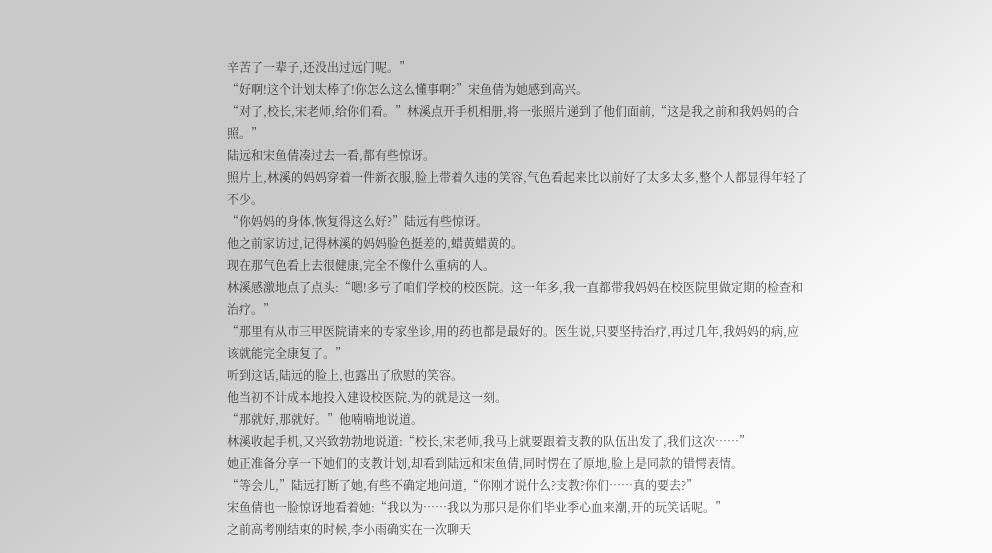辛苦了一辈子,还没出过远门呢。”
“好啊!这个计划太棒了!你怎么这么懂事啊?”宋鱼倩为她感到高兴。
“对了,校长,宋老师,给你们看。”林溪点开手机相册,将一张照片递到了他们面前,“这是我之前和我妈妈的合照。”
陆远和宋鱼倩凑过去一看,都有些惊讶。
照片上,林溪的妈妈穿着一件新衣服,脸上带着久违的笑容,气色看起来比以前好了太多太多,整个人都显得年轻了不少。
“你妈妈的身体,恢复得这么好?”陆远有些惊讶。
他之前家访过,记得林溪的妈妈脸色挺差的,蜡黄蜡黄的。
现在那气色看上去很健康,完全不像什么重病的人。
林溪感激地点了点头:“嗯!多亏了咱们学校的校医院。这一年多,我一直都带我妈妈在校医院里做定期的检查和治疗。”
“那里有从市三甲医院请来的专家坐诊,用的药也都是最好的。医生说,只要坚持治疗,再过几年,我妈妈的病,应该就能完全康复了。”
听到这话,陆远的脸上,也露出了欣慰的笑容。
他当初不计成本地投入建设校医院,为的就是这一刻。
“那就好,那就好。”他喃喃地说道。
林溪收起手机,又兴致勃勃地说道:“校长,宋老师,我马上就要跟着支教的队伍出发了,我们这次……”
她正准备分享一下她们的支教计划,却看到陆远和宋鱼倩,同时愣在了原地,脸上是同款的错愕表情。
“等会儿,”陆远打断了她,有些不确定地问道,“你刚才说什么?支教?你们……真的要去?”
宋鱼倩也一脸惊讶地看着她:“我以为……我以为那只是你们毕业季心血来潮,开的玩笑话呢。”
之前高考刚结束的时候,李小雨确实在一次聊天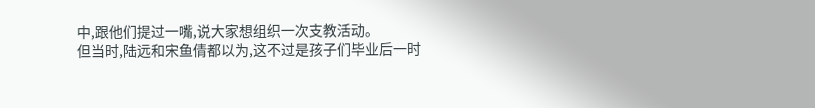中,跟他们提过一嘴,说大家想组织一次支教活动。
但当时,陆远和宋鱼倩都以为,这不过是孩子们毕业后一时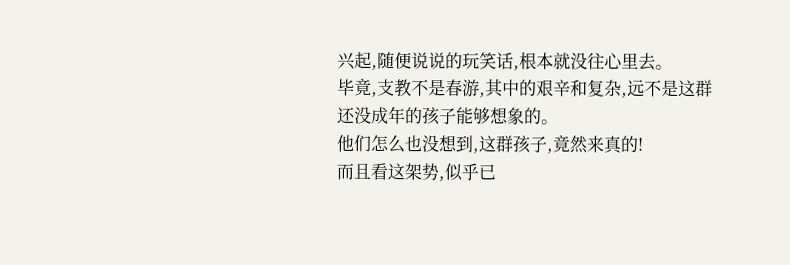兴起,随便说说的玩笑话,根本就没往心里去。
毕竟,支教不是春游,其中的艰辛和复杂,远不是这群还没成年的孩子能够想象的。
他们怎么也没想到,这群孩子,竟然来真的!
而且看这架势,似乎已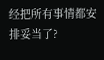经把所有事情都安排妥当了?